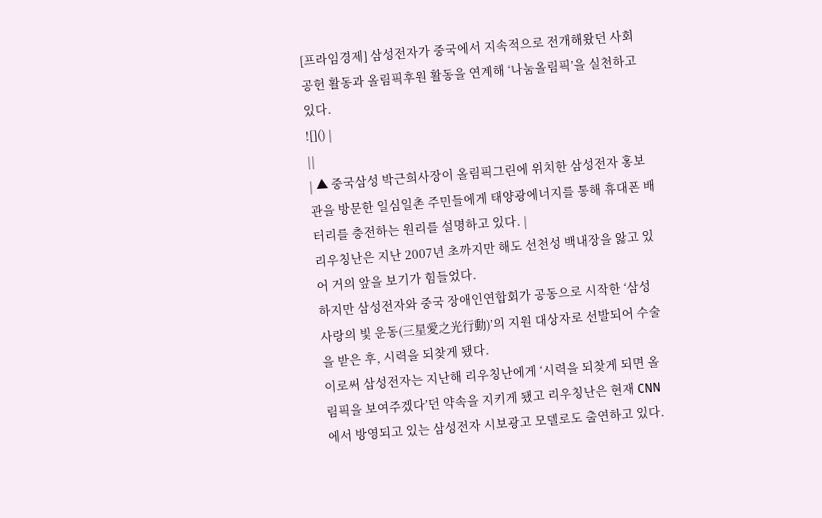[프라임경제] 삼성전자가 중국에서 지속적으로 전개해왔던 사회공헌 활동과 올림픽후원 활동을 연계해 ‘나눔올림픽’을 실천하고 있다.
![]() |
||
| ▲ 중국삼성 박근희사장이 올림픽그린에 위치한 삼성전자 홍보관을 방문한 일심일촌 주민들에게 태양광에너지를 통해 휴대폰 배터리를 충전하는 원리를 설명하고 있다. |
리우칭난은 지난 2007년 초까지만 해도 선천성 백내장을 앓고 있어 거의 앞을 보기가 힘들었다.
하지만 삼성전자와 중국 장애인연합회가 공동으로 시작한 ‘삼성 사랑의 빛 운동(三星愛之光行動)’의 지원 대상자로 선발되어 수술을 받은 후, 시력을 되찾게 됐다.
이로써 삼성전자는 지난해 리우칭난에게 ‘시력을 되찾게 되면 올림픽을 보여주겠다’던 약속을 지키게 됐고 리우칭난은 현재 CNN에서 방영되고 있는 삼성전자 시보광고 모델로도 출연하고 있다.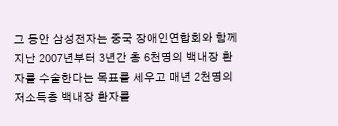그 동안 삼성전자는 중국 장애인연합회와 함께 지난 2007년부터 3년간 총 6천명의 백내장 환자를 수술한다는 목표를 세우고 매년 2천명의 저소득층 백내장 환자를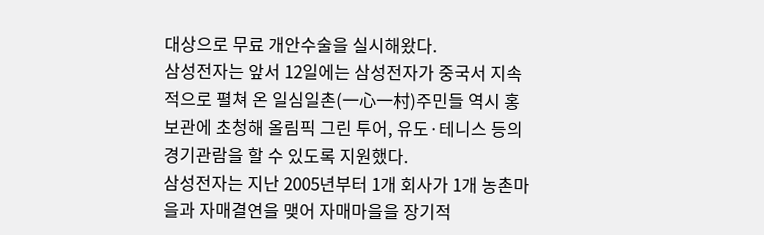대상으로 무료 개안수술을 실시해왔다.
삼성전자는 앞서 12일에는 삼성전자가 중국서 지속적으로 펼쳐 온 일심일촌(一心一村)주민들 역시 홍보관에 초청해 올림픽 그린 투어, 유도·테니스 등의 경기관람을 할 수 있도록 지원했다.
삼성전자는 지난 2005년부터 1개 회사가 1개 농촌마을과 자매결연을 맺어 자매마을을 장기적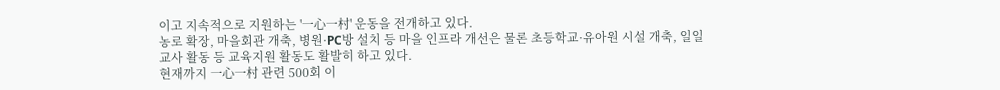이고 지속적으로 지원하는 '一心一村' 운동을 전개하고 있다.
농로 확장, 마을회관 개축, 병원·PC방 설치 등 마을 인프라 개선은 물론 초등학교·유아원 시설 개축, 일일 교사 활동 등 교육지원 활동도 활발히 하고 있다.
현재까지 一心一村 관련 500회 이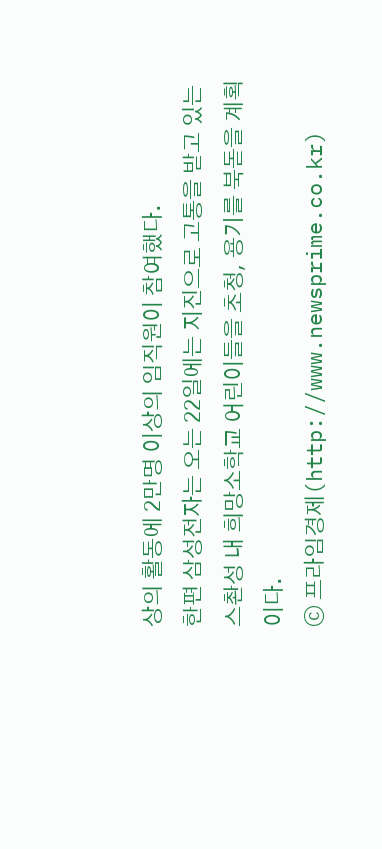상의 활동에 2만명 이상의 임직원이 참여했다.
한편 삼성전자는 오는 22일에는 지진으로 고통을 받고 있는 스촨성 내 희망소학교 어린이들을 초청, 용기를 북돋을 계획이다.
ⓒ 프라임경제(http://www.newsprime.co.kr)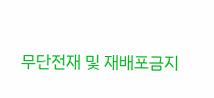무단전재 및 재배포금지